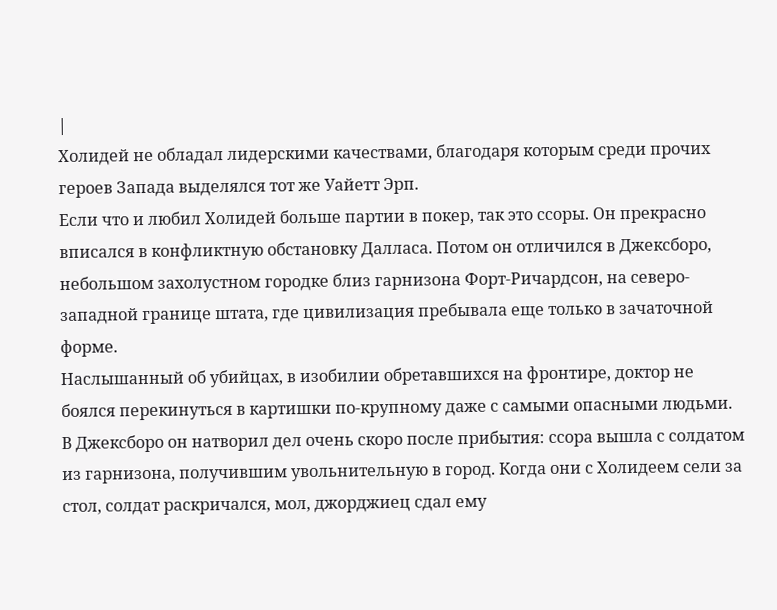|
Холидей не обладал лидерскими качествами, благодаря которым среди прочих героев Запада выделялся тот же Уайетт Эрп.
Если что и любил Холидей больше партии в покер, так это ссоры. Он прекрасно вписался в конфликтную обстановку Далласа. Потом он отличился в Джексборо, небольшом захолустном городке близ гарнизона Форт-Ричардсон, на северо-западной границе штата, где цивилизация пребывала еще только в зачаточной форме.
Наслышанный об убийцах, в изобилии обретавшихся на фронтире, доктор не боялся перекинуться в картишки по-крупному даже с самыми опасными людьми. В Джексборо он натворил дел очень скоро после прибытия: ссора вышла с солдатом из гарнизона, получившим увольнительную в город. Когда они с Холидеем сели за стол, солдат раскричался, мол, джорджиец сдал ему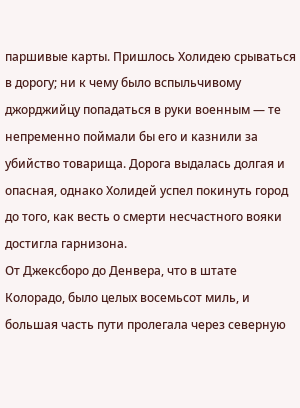паршивые карты. Пришлось Холидею срываться в дорогу; ни к чему было вспыльчивому джорджийцу попадаться в руки военным — те непременно поймали бы его и казнили за убийство товарища. Дорога выдалась долгая и опасная, однако Холидей успел покинуть город до того, как весть о смерти несчастного вояки достигла гарнизона.
От Джексборо до Денвера, что в штате Колорадо, было целых восемьсот миль, и большая часть пути пролегала через северную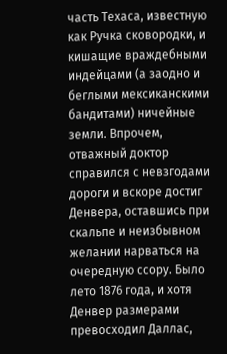часть Техаса, известную как Ручка сковородки, и кишащие враждебными индейцами (а заодно и беглыми мексиканскими бандитами) ничейные земли. Впрочем, отважный доктор справился с невзгодами дороги и вскоре достиг Денвера, оставшись при скальпе и неизбывном желании нарваться на очередную ссору. Было лето 1876 года, и хотя Денвер размерами превосходил Даллас,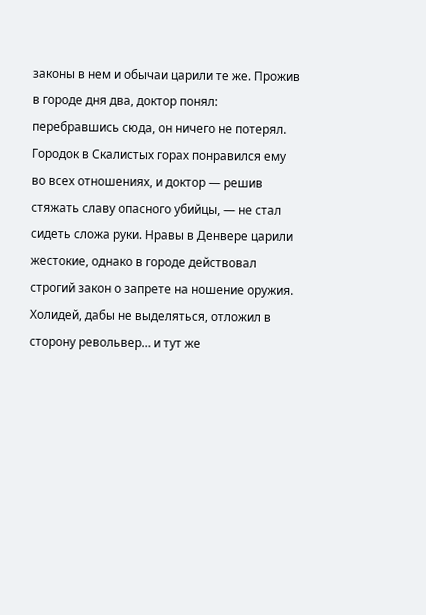законы в нем и обычаи царили те же. Прожив в городе дня два, доктор понял: перебравшись сюда, он ничего не потерял.
Городок в Скалистых горах понравился ему во всех отношениях, и доктор — решив стяжать славу опасного убийцы, — не стал сидеть сложа руки. Нравы в Денвере царили жестокие, однако в городе действовал строгий закон о запрете на ношение оружия. Холидей, дабы не выделяться, отложил в сторону револьвер… и тут же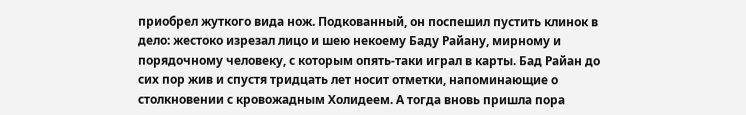приобрел жуткого вида нож. Подкованный, он поспешил пустить клинок в дело: жестоко изрезал лицо и шею некоему Баду Райану, мирному и порядочному человеку, с которым опять-таки играл в карты. Бад Райан до сих пор жив и спустя тридцать лет носит отметки, напоминающие о столкновении с кровожадным Холидеем. А тогда вновь пришла пора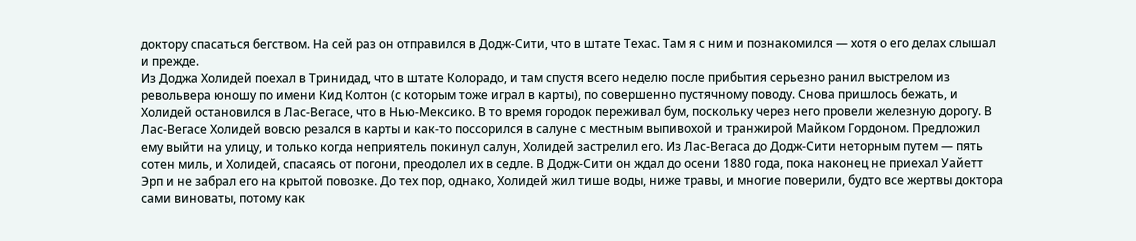доктору спасаться бегством. На сей раз он отправился в Додж-Сити, что в штате Техас. Там я с ним и познакомился — хотя о его делах слышал и прежде.
Из Доджа Холидей поехал в Тринидад, что в штате Колорадо, и там спустя всего неделю после прибытия серьезно ранил выстрелом из револьвера юношу по имени Кид Колтон (с которым тоже играл в карты), по совершенно пустячному поводу. Снова пришлось бежать, и Холидей остановился в Лас-Вегасе, что в Нью-Мексико. В то время городок переживал бум, поскольку через него провели железную дорогу. В Лас-Вегасе Холидей вовсю резался в карты и как-то поссорился в салуне с местным выпивохой и транжирой Майком Гордоном. Предложил ему выйти на улицу, и только когда неприятель покинул салун, Холидей застрелил его. Из Лас-Вегаса до Додж-Сити неторным путем — пять сотен миль, и Холидей, спасаясь от погони, преодолел их в седле. В Додж-Сити он ждал до осени 1880 года, пока наконец не приехал Уайетт Эрп и не забрал его на крытой повозке. До тех пор, однако, Холидей жил тише воды, ниже травы, и многие поверили, будто все жертвы доктора сами виноваты, потому как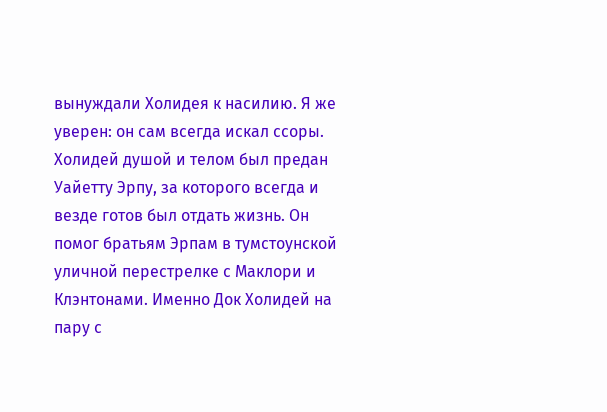вынуждали Холидея к насилию. Я же уверен: он сам всегда искал ссоры. Холидей душой и телом был предан Уайетту Эрпу, за которого всегда и везде готов был отдать жизнь. Он помог братьям Эрпам в тумстоунской уличной перестрелке с Маклори и Клэнтонами. Именно Док Холидей на пару с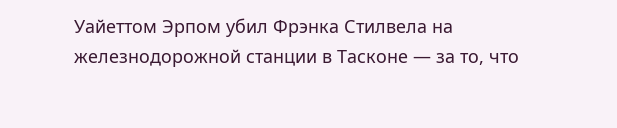Уайеттом Эрпом убил Фрэнка Стилвела на железнодорожной станции в Тасконе — за то, что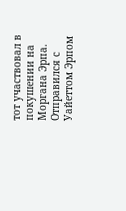тот участвовал в покушении на Моргана Эрпа. Отправился с Уайеттом Эрпом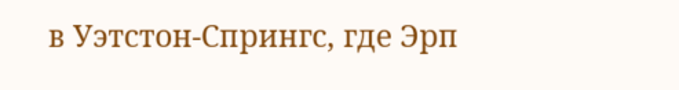в Уэтстон-Спрингс, где Эрп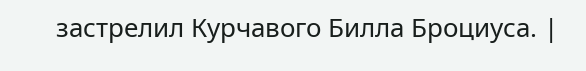застрелил Курчавого Билла Броциуса. |